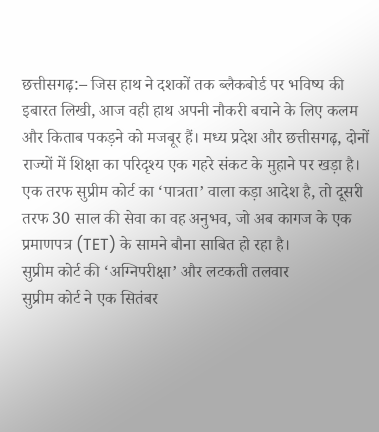छत्तीसगढ़:– जिस हाथ ने दशकों तक ब्लैकबोर्ड पर भविष्य की इबारत लिखी, आज वही हाथ अपनी नौकरी बचाने के लिए कलम और किताब पकड़ने को मजबूर हैं। मध्य प्रदेश और छत्तीसगढ़, दोनों राज्यों में शिक्षा का परिदृश्य एक गहरे संकट के मुहाने पर खड़ा है। एक तरफ सुप्रीम कोर्ट का ‘पात्रता’ वाला कड़ा आदेश है, तो दूसरी तरफ 30 साल की सेवा का वह अनुभव, जो अब कागज के एक प्रमाणपत्र (TET) के सामने बौना साबित हो रहा है।
सुप्रीम कोर्ट की ‘अग्निपरीक्षा’ और लटकती तलवार
सुप्रीम कोर्ट ने एक सितंबर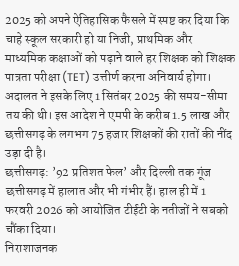2025 को अपने ऐतिहासिक फैसले में स्पष्ट कर दिया कि चाहे स्कूल सरकारी हो या निजी, प्राथमिक और माध्यमिक कक्षाओं को पढ़ाने वाले हर शिक्षक को शिक्षक पात्रता परीक्षा (TET) उत्तीर्ण करना अनिवार्य होगा। अदालत ने इसके लिए 1 सितंबर 2025 की समय-सीमा तय की थी। इस आदेश ने एमपी के करीब 1.5 लाख और छत्तीसगढ़ के लगभग 75 हजार शिक्षकों की रातों की नींद उड़ा दी है।
छत्तीसगढ़: ’92 प्रतिशत फेल’ और दिल्ली तक गूंज
छत्तीसगढ़ में हालात और भी गंभीर हैं। हाल ही में 1 फरवरी 2026 को आयोजित टीईटी के नतीजों ने सबको चौंका दिया।
निराशाजनक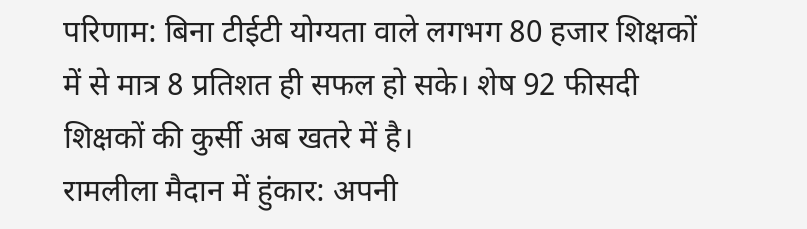परिणाम: बिना टीईटी योग्यता वाले लगभग 80 हजार शिक्षकों में से मात्र 8 प्रतिशत ही सफल हो सके। शेष 92 फीसदी शिक्षकों की कुर्सी अब खतरे में है।
रामलीला मैदान में हुंकार: अपनी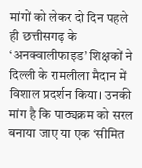मांगों को लेकर दो दिन पहले ही छत्तीसगढ़ के ‘अनक्वालीफाइड’ शिक्षकों ने दिल्ली के रामलीला मैदान में विशाल प्रदर्शन किया। उनकी मांग है कि पाठ्यक्रम को सरल बनाया जाए या एक ‘सीमित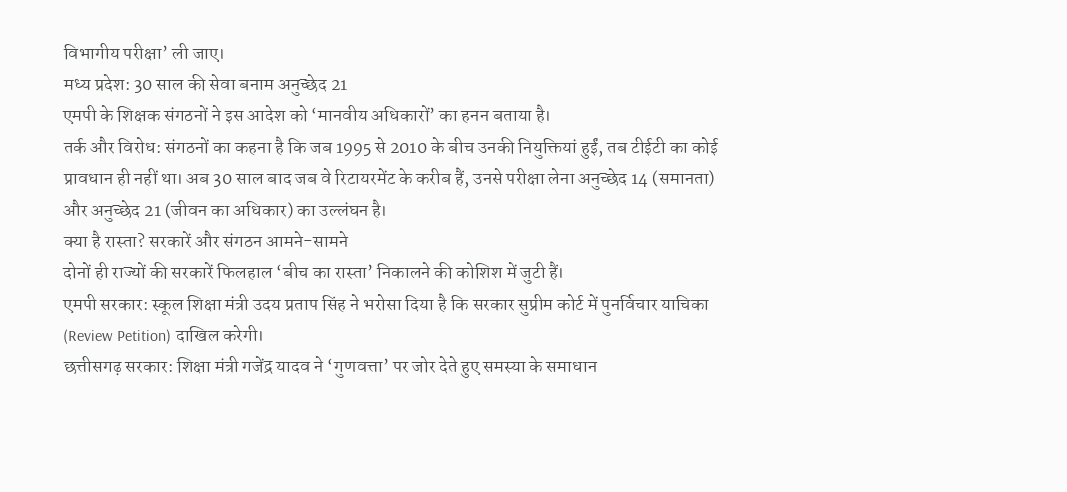विभागीय परीक्षा’ ली जाए।
मध्य प्रदेश: 30 साल की सेवा बनाम अनुच्छेद 21
एमपी के शिक्षक संगठनों ने इस आदेश को ‘मानवीय अधिकारों’ का हनन बताया है।
तर्क और विरोध: संगठनों का कहना है कि जब 1995 से 2010 के बीच उनकी नियुक्तियां हुईं, तब टीईटी का कोई प्रावधान ही नहीं था। अब 30 साल बाद जब वे रिटायरमेंट के करीब हैं, उनसे परीक्षा लेना अनुच्छेद 14 (समानता) और अनुच्छेद 21 (जीवन का अधिकार) का उल्लंघन है।
क्या है रास्ता? सरकारें और संगठन आमने-सामने
दोनों ही राज्यों की सरकारें फिलहाल ‘बीच का रास्ता’ निकालने की कोशिश में जुटी हैं।
एमपी सरकार: स्कूल शिक्षा मंत्री उदय प्रताप सिंह ने भरोसा दिया है कि सरकार सुप्रीम कोर्ट में पुनर्विचार याचिका (Review Petition) दाखिल करेगी।
छत्तीसगढ़ सरकार: शिक्षा मंत्री गजेंद्र यादव ने ‘गुणवत्ता’ पर जोर देते हुए समस्या के समाधान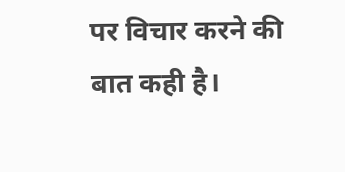पर विचार करने की बात कही है।